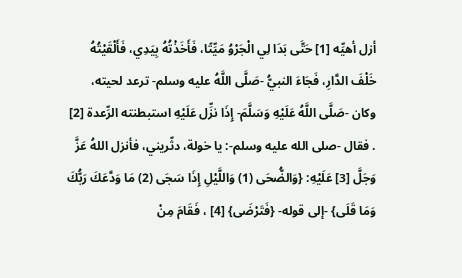أزل أهيِّه [1] حَتَّى بَدَا لِي الْجَرْوُ مَيِّتًا، فَأَخَذْتُهُ بِيَدِي، فَأَلْقَيْتُهُ خَلْفَ الدَّارِ، فَجَاءَ النبيُّ -صَلَّى اللَّهُ عليه وسلم- ترعد لحيته، وكان -صَلَّى اللَّهُ عَلَيْهِ وَسَلَّمَ- إِذَا نزِّل عَلَيْهِ استبطنته الرِّعدة [2] . فقال -صلى الله عليه وسلم-: يا خولة، دثّريني، فأنزل اللهُ عَزَّ وَجَلَّ [3] عَلَيْهِ: {وَالضُّحَى (1) وَاللَّيْلِ إِذَا سَجَى (2) مَا وَدَّعَكَ رَبُّكَ وَمَا قَلَى} -إلى قوله- {فَتَرْضَى} [4] ، فَقَامَ مِنْ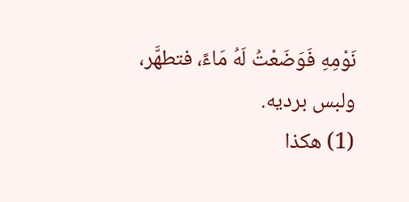نَوْمِهِ فَوَضَعْتُ لَهُ مَاءً، فتطهَّر، ولبس برديه.
(1) هكذا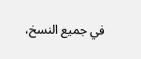في جميع النسخ،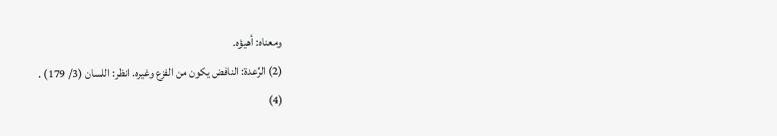ومعناه: أهيؤه.
(2) الرِّعدة: النافض يكون من الفزع وغيره. انظر: اللسان (3/ 179) .
(4)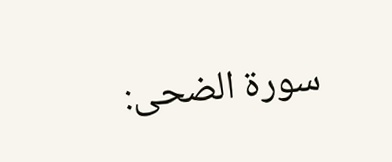سورة الضحى: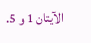الآيتان 1 و 5.